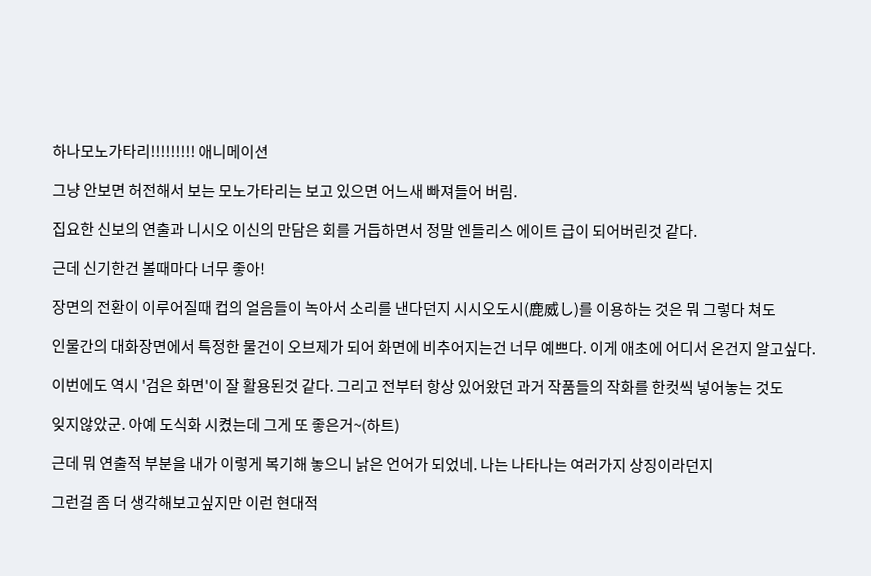하나모노가타리!!!!!!!!! 애니메이션

그냥 안보면 허전해서 보는 모노가타리는 보고 있으면 어느새 빠져들어 버림.

집요한 신보의 연출과 니시오 이신의 만담은 회를 거듭하면서 정말 엔들리스 에이트 급이 되어버린것 같다.

근데 신기한건 볼때마다 너무 좋아!

장면의 전환이 이루어질때 컵의 얼음들이 녹아서 소리를 낸다던지 시시오도시(鹿威し)를 이용하는 것은 뭐 그렇다 쳐도

인물간의 대화장면에서 특정한 물건이 오브제가 되어 화면에 비추어지는건 너무 예쁘다. 이게 애초에 어디서 온건지 알고싶다.

이번에도 역시 '검은 화면'이 잘 활용된것 같다. 그리고 전부터 항상 있어왔던 과거 작품들의 작화를 한컷씩 넣어놓는 것도

잊지않았군. 아예 도식화 시켰는데 그게 또 좋은거~(하트)

근데 뭐 연출적 부분을 내가 이렇게 복기해 놓으니 낡은 언어가 되었네. 나는 나타나는 여러가지 상징이라던지

그런걸 좀 더 생각해보고싶지만 이런 현대적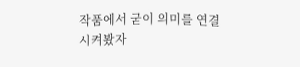작품에서 굳이 의미를 연결시켜봤자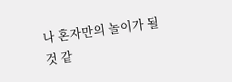나 혼자만의 놀이가 될 것 같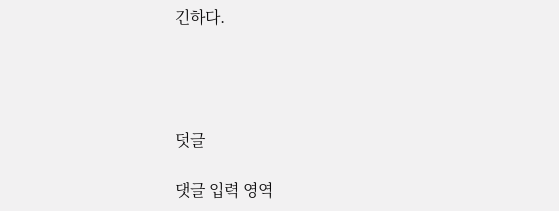긴하다.




덧글

댓글 입력 영역